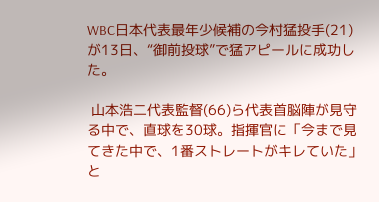WBC日本代表最年少候補の今村猛投手(21)が13日、“御前投球”で猛アピールに成功した。

 山本浩二代表監督(66)ら代表首脳陣が見守る中で、直球を30球。指揮官に「今まで見てきた中で、1番ストレートがキレていた」と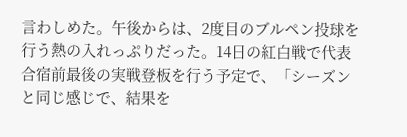言わしめた。午後からは、2度目のブルペン投球を行う熱の入れっぷりだった。14日の紅白戦で代表合宿前最後の実戦登板を行う予定で、「シーズンと同じ感じで、結果を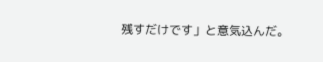残すだけです」と意気込んだ。